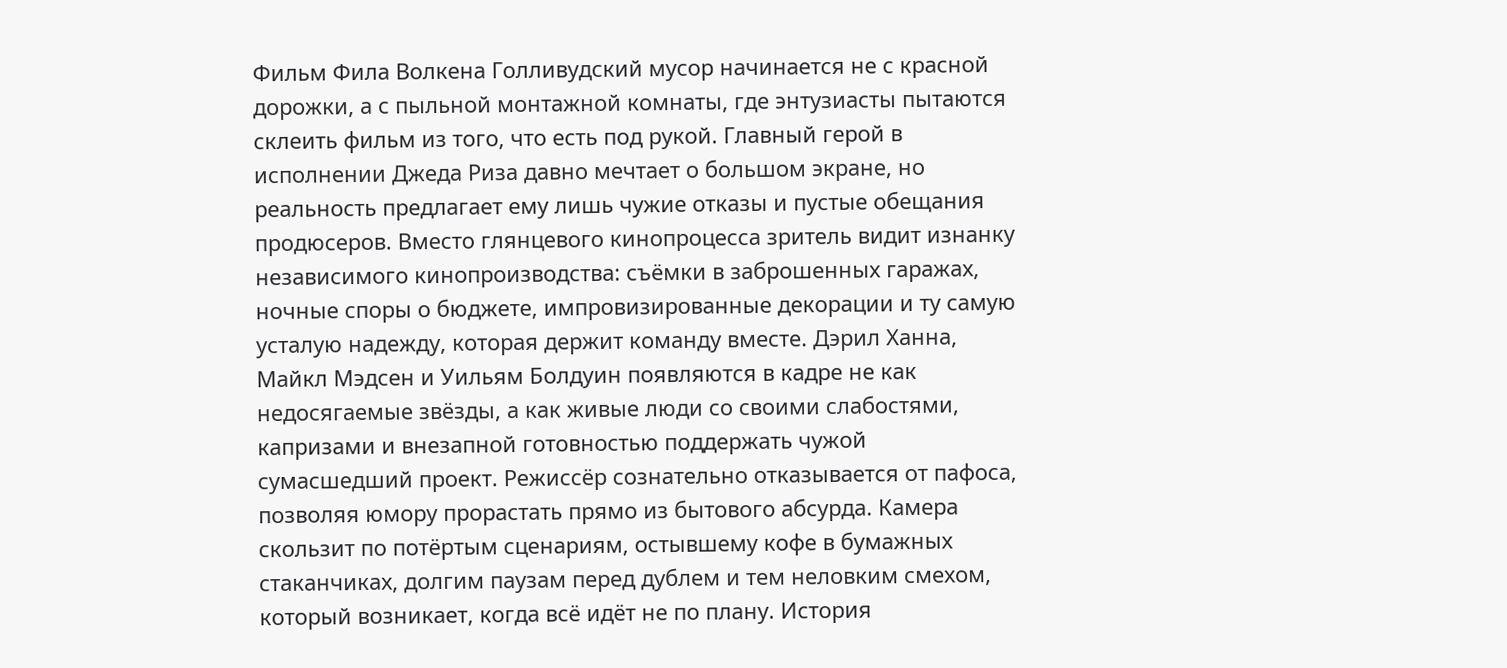Фильм Фила Волкена Голливудский мусор начинается не с красной дорожки, а с пыльной монтажной комнаты, где энтузиасты пытаются склеить фильм из того, что есть под рукой. Главный герой в исполнении Джеда Риза давно мечтает о большом экране, но реальность предлагает ему лишь чужие отказы и пустые обещания продюсеров. Вместо глянцевого кинопроцесса зритель видит изнанку независимого кинопроизводства: съёмки в заброшенных гаражах, ночные споры о бюджете, импровизированные декорации и ту самую усталую надежду, которая держит команду вместе. Дэрил Ханна, Майкл Мэдсен и Уильям Болдуин появляются в кадре не как недосягаемые звёзды, а как живые люди со своими слабостями, капризами и внезапной готовностью поддержать чужой сумасшедший проект. Режиссёр сознательно отказывается от пафоса, позволяя юмору прорастать прямо из бытового абсурда. Камера скользит по потёртым сценариям, остывшему кофе в бумажных стаканчиках, долгим паузам перед дублем и тем неловким смехом, который возникает, когда всё идёт не по плану. История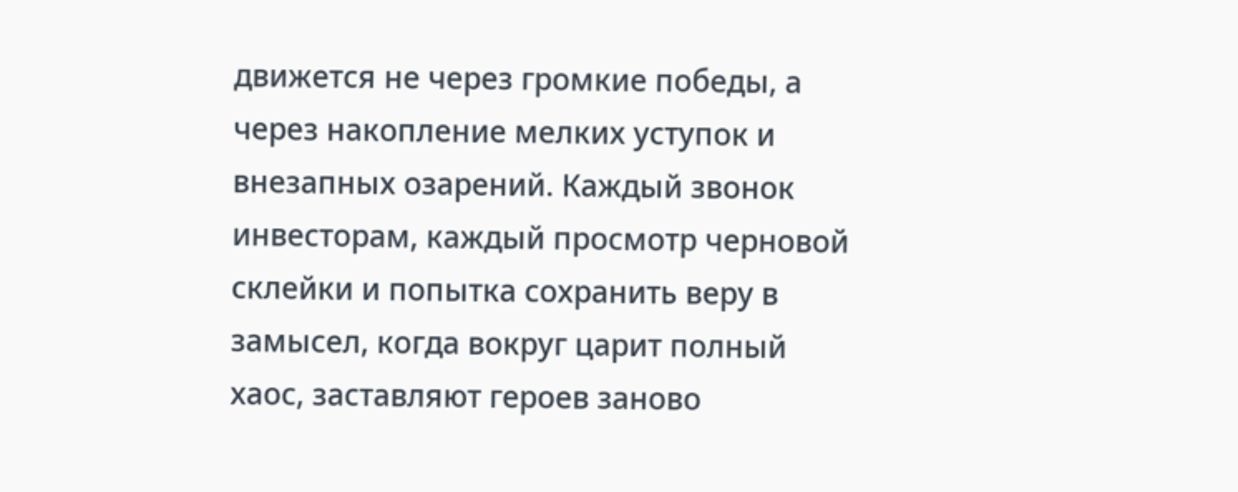движется не через громкие победы, а через накопление мелких уступок и внезапных озарений. Каждый звонок инвесторам, каждый просмотр черновой склейки и попытка сохранить веру в замысел, когда вокруг царит полный хаос, заставляют героев заново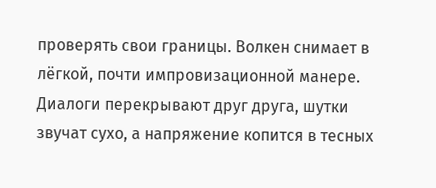проверять свои границы. Волкен снимает в лёгкой, почти импровизационной манере. Диалоги перекрывают друг друга, шутки звучат сухо, а напряжение копится в тесных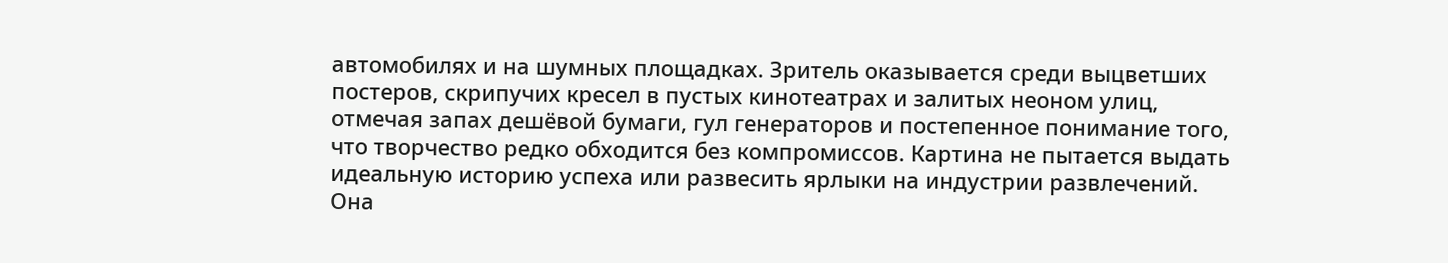автомобилях и на шумных площадках. Зритель оказывается среди выцветших постеров, скрипучих кресел в пустых кинотеатрах и залитых неоном улиц, отмечая запах дешёвой бумаги, гул генераторов и постепенное понимание того, что творчество редко обходится без компромиссов. Картина не пытается выдать идеальную историю успеха или развесить ярлыки на индустрии развлечений. Она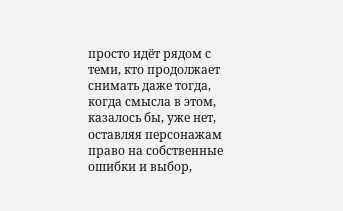просто идёт рядом с теми, кто продолжает снимать даже тогда, когда смысла в этом, казалось бы, уже нет, оставляя персонажам право на собственные ошибки и выбор,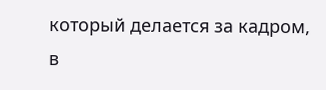который делается за кадром, в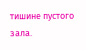тишине пустого зала.